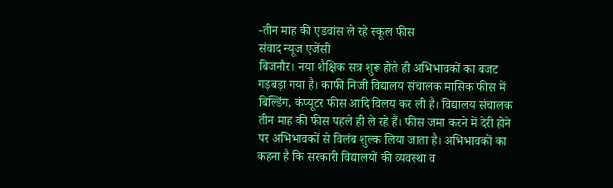-तीन माह की एडवांस ले रहे स्कूल फीस
संवाद न्यूज एजेंसी
बिजनौर। नया शैक्षिक सत्र शुरू होते ही अभिभावकों का बजट गड़बड़ा गया है। काफी निजी विद्यालय संचालक मासिक फीस में बिल्डिंग, कंप्यूटर फीस आदि विलय कर ली है। विद्यालय संचालक तीन माह की फीस पहले ही ले रहे हैं। फीस जमा करने में देरी होने पर अभिभावकों से विलंब शुल्क लिया जाता है। अभिभावकों का कहना है कि सरकारी विद्यालयों की व्यवस्था व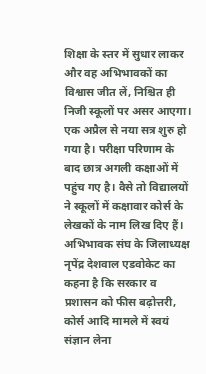शिक्षा के स्तर में सुधार लाकर और वह अभिभावकों का विश्वास जीत लें, निश्चित ही निजी स्कूलों पर असर आएगा।
एक अप्रैल से नया सत्र शुरु हो गया है। परीक्षा परिणाम के बाद छात्र अगली कक्षाओं में पहुंच गए है। वैसे तो विद्यालयों ने स्कूलों में कक्षावार कोर्स के लेखकों के नाम लिख दिए हैं। अभिभावक संघ के जिलाध्यक्ष नृपेंद्र देशवाल एडवोकेट का कहना है कि सरकार व प्रशासन को फीस बढ़ोत्तरी, कोर्स आदि मामले में स्वयं संज्ञान लेना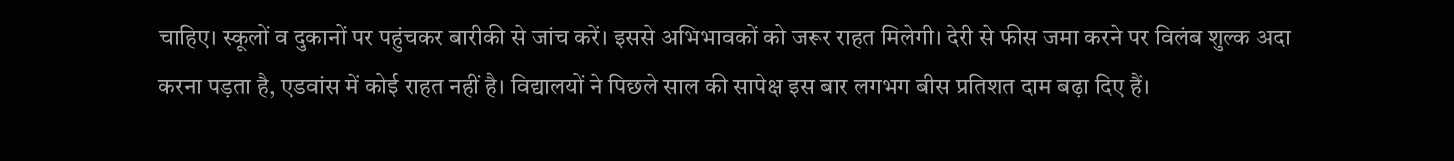चाहिए। स्कूलों व दुकानों पर पहुंचकर बारीकी से जांच करें। इससे अभिभावकों को जरूर राहत मिलेगी। देरी से फीस जमा करने पर विलंब शुल्क अदा करना पड़ता है, एडवांस में कोई राहत नहीं है। विद्यालयों ने पिछले साल की सापेक्ष इस बार लगभग बीस प्रतिशत दाम बढ़ा दिए हैं।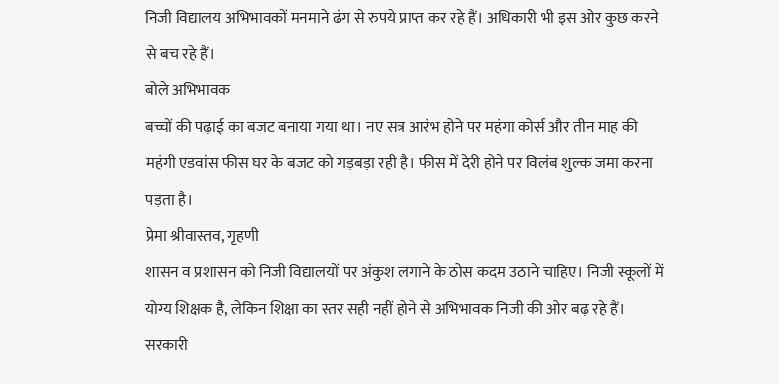निजी विद्यालय अभिभावकों मनमाने ढंग से रुपये प्राप्त कर रहे हैं। अधिकारी भी इस ओर कुछ करने से बच रहे हैं।
बोले अभिभावक
बच्चों की पढ़ाई का बजट बनाया गया था। नए सत्र आरंभ होने पर महंगा कोर्स और तीन माह की महंगी एडवांस फीस घर के बजट को गड़बड़ा रही है। फीस में देरी होने पर विलंब शुल्क जमा करना पड़ता है।
प्रेमा श्रीवास्तव, गृहणी
शासन व प्रशासन को निजी विद्यालयों पर अंकुश लगाने के ठोस कदम उठाने चाहिए। निजी स्कूलों में योग्य शिक्षक है, लेकिन शिक्षा का स्तर सही नहीं होने से अभिभावक निजी की ओर बढ़ रहे हैं। सरकारी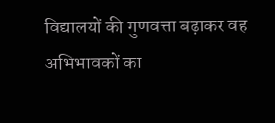विद्यालयों की गुणवत्ता बढ़ाकर वह अभिभावकों का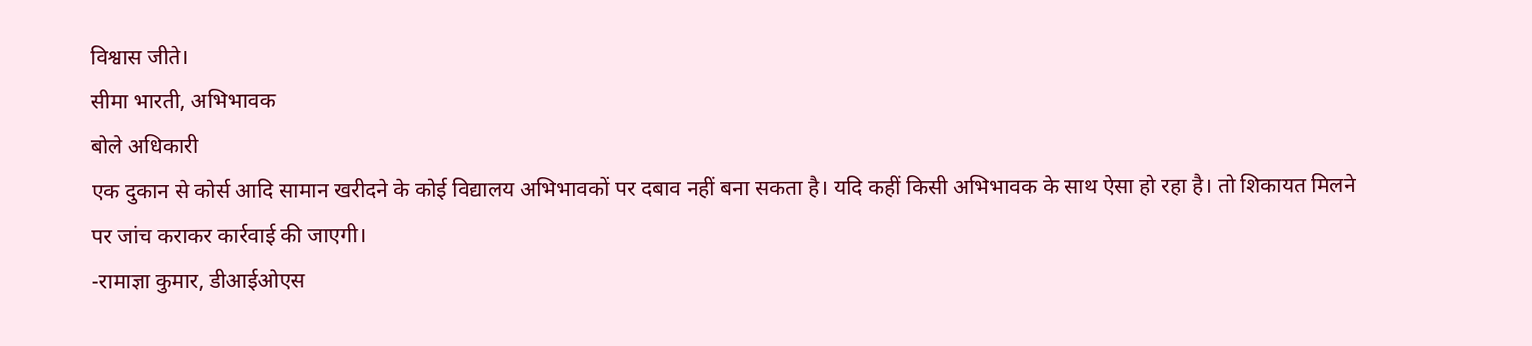विश्वास जीते।
सीमा भारती, अभिभावक
बोले अधिकारी
एक दुकान से कोर्स आदि सामान खरीदने के कोई विद्यालय अभिभावकों पर दबाव नहीं बना सकता है। यदि कहीं किसी अभिभावक के साथ ऐसा हो रहा है। तो शिकायत मिलने पर जांच कराकर कार्रवाई की जाएगी।
-रामाज्ञा कुमार, डीआईओएस